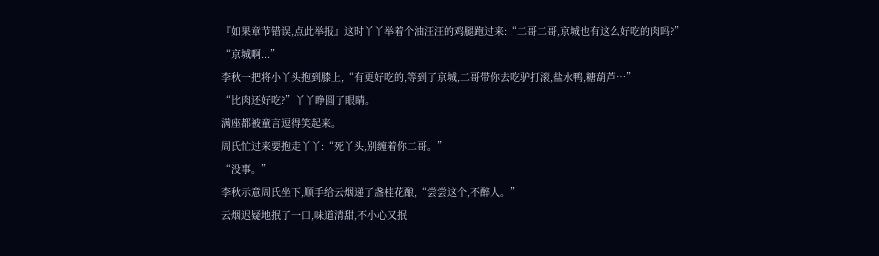『如果章节错误,点此举报』这时丫丫举着个油汪汪的鸡腿跑过来:“二哥二哥,京城也有这么好吃的肉吗?”
“京城啊...”
李秋一把将小丫头抱到膝上,“有更好吃的,等到了京城,二哥带你去吃驴打滚,盐水鸭,糖葫芦…”
“比肉还好吃?”丫丫睁圆了眼睛。
满座都被童言逗得笑起来。
周氏忙过来要抱走丫丫:“死丫头,别缠着你二哥。”
“没事。”
李秋示意周氏坐下,顺手给云烟递了盏桂花酿,“尝尝这个,不醉人。”
云烟迟疑地抿了一口,味道清甜,不小心又抿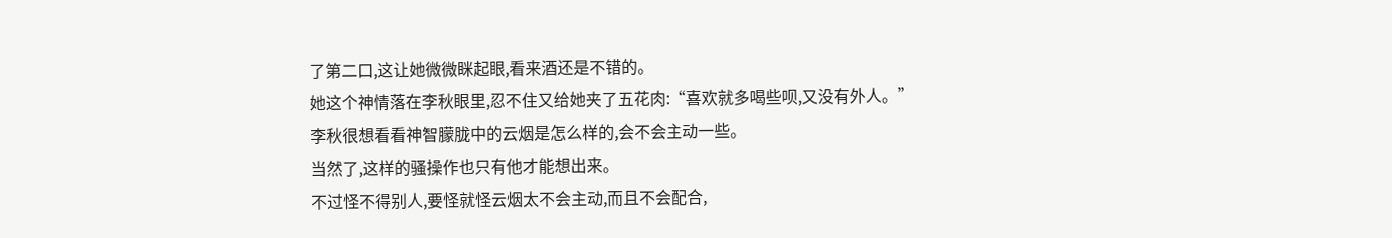了第二口,这让她微微眯起眼,看来酒还是不错的。
她这个神情落在李秋眼里,忍不住又给她夹了五花肉:“喜欢就多喝些呗,又没有外人。”
李秋很想看看神智朦胧中的云烟是怎么样的,会不会主动一些。
当然了,这样的骚操作也只有他才能想出来。
不过怪不得别人,要怪就怪云烟太不会主动,而且不会配合,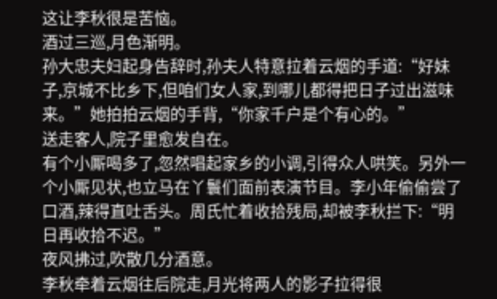这让李秋很是苦恼。
酒过三巡,月色渐明。
孙大忠夫妇起身告辞时,孙夫人特意拉着云烟的手道:“好妹子,京城不比乡下,但咱们女人家,到哪儿都得把日子过出滋味来。”她拍拍云烟的手背,“你家千户是个有心的。”
送走客人,院子里愈发自在。
有个小厮喝多了,忽然唱起家乡的小调,引得众人哄笑。另外一个小厮见状,也立马在丫鬟们面前表演节目。李小年偷偷尝了口酒,辣得直吐舌头。周氏忙着收拾残局,却被李秋拦下:“明日再收拾不迟。”
夜风拂过,吹散几分酒意。
李秋牵着云烟往后院走,月光将两人的影子拉得很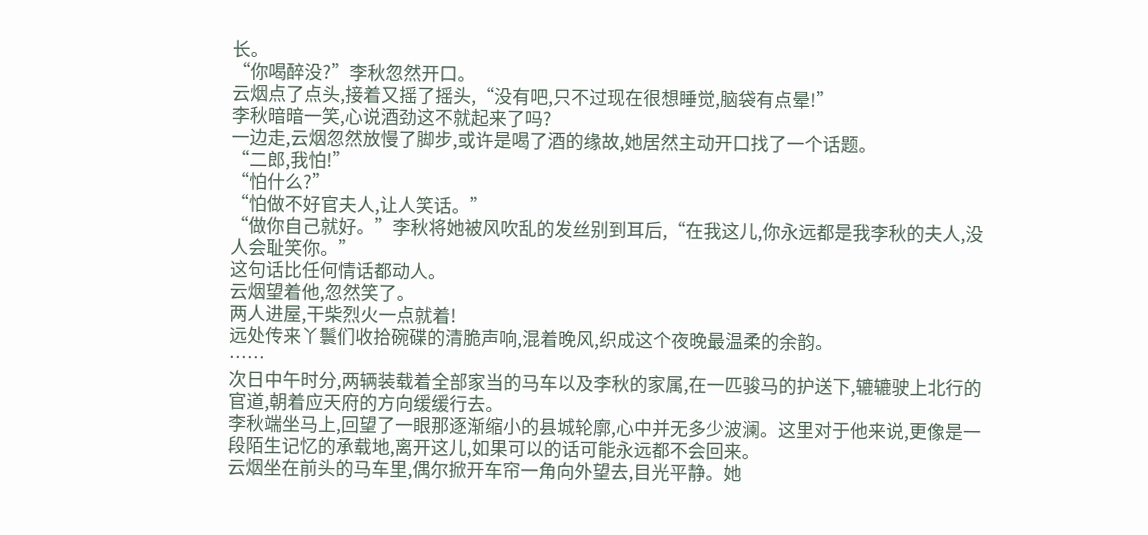长。
“你喝醉没?”李秋忽然开口。
云烟点了点头,接着又摇了摇头,“没有吧,只不过现在很想睡觉,脑袋有点晕!”
李秋暗暗一笑,心说酒劲这不就起来了吗?
一边走,云烟忽然放慢了脚步,或许是喝了酒的缘故,她居然主动开口找了一个话题。
“二郎,我怕!”
“怕什么?”
“怕做不好官夫人,让人笑话。”
“做你自己就好。”李秋将她被风吹乱的发丝别到耳后,“在我这儿,你永远都是我李秋的夫人,没人会耻笑你。”
这句话比任何情话都动人。
云烟望着他,忽然笑了。
两人进屋,干柴烈火一点就着!
远处传来丫鬟们收拾碗碟的清脆声响,混着晚风,织成这个夜晚最温柔的余韵。
……
次日中午时分,两辆装载着全部家当的马车以及李秋的家属,在一匹骏马的护送下,辘辘驶上北行的官道,朝着应天府的方向缓缓行去。
李秋端坐马上,回望了一眼那逐渐缩小的县城轮廓,心中并无多少波澜。这里对于他来说,更像是一段陌生记忆的承载地,离开这儿,如果可以的话可能永远都不会回来。
云烟坐在前头的马车里,偶尔掀开车帘一角向外望去,目光平静。她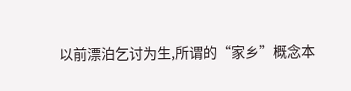以前漂泊乞讨为生,所谓的“家乡”概念本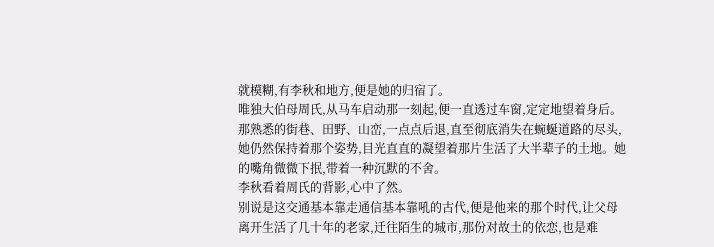就模糊,有李秋和地方,便是她的归宿了。
唯独大伯母周氏,从马车启动那一刻起,便一直透过车窗,定定地望着身后。
那熟悉的街巷、田野、山峦,一点点后退,直至彻底消失在蜿蜒道路的尽头,她仍然保持着那个姿势,目光直直的凝望着那片生活了大半辈子的土地。她的嘴角微微下抿,带着一种沉默的不舍。
李秋看着周氏的背影,心中了然。
别说是这交通基本靠走通信基本靠吼的古代,便是他来的那个时代,让父母离开生活了几十年的老家,迁往陌生的城市,那份对故土的依恋,也是难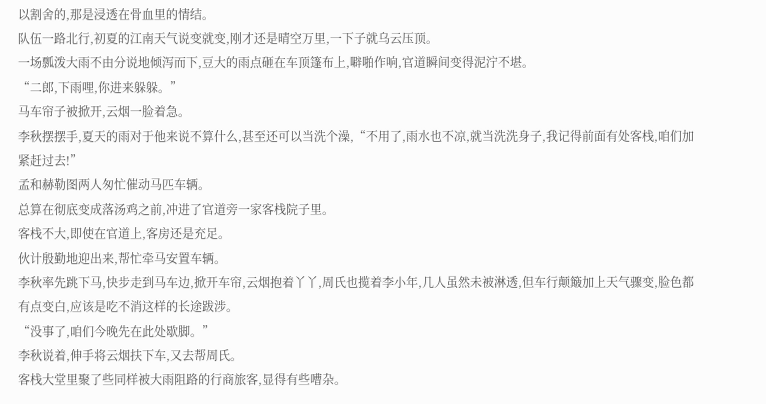以割舍的,那是浸透在骨血里的情结。
队伍一路北行,初夏的江南天气说变就变,刚才还是晴空万里,一下子就乌云压顶。
一场瓢泼大雨不由分说地倾泻而下,豆大的雨点砸在车顶篷布上,噼啪作响,官道瞬间变得泥泞不堪。
“二郎,下雨哩,你进来躲躲。”
马车帘子被掀开,云烟一脸着急。
李秋摆摆手,夏天的雨对于他来说不算什么,甚至还可以当洗个澡,“不用了,雨水也不凉,就当洗洗身子,我记得前面有处客栈,咱们加紧赶过去!”
孟和赫勒图两人匆忙催动马匹车辆。
总算在彻底变成落汤鸡之前,冲进了官道旁一家客栈院子里。
客栈不大,即使在官道上,客房还是充足。
伙计殷勤地迎出来,帮忙牵马安置车辆。
李秋率先跳下马,快步走到马车边,掀开车帘,云烟抱着丫丫,周氏也揽着李小年,几人虽然未被淋透,但车行颠簸加上天气骤变,脸色都有点变白,应该是吃不消这样的长途跋涉。
“没事了,咱们今晚先在此处歇脚。”
李秋说着,伸手将云烟扶下车,又去帮周氏。
客栈大堂里聚了些同样被大雨阻路的行商旅客,显得有些嘈杂。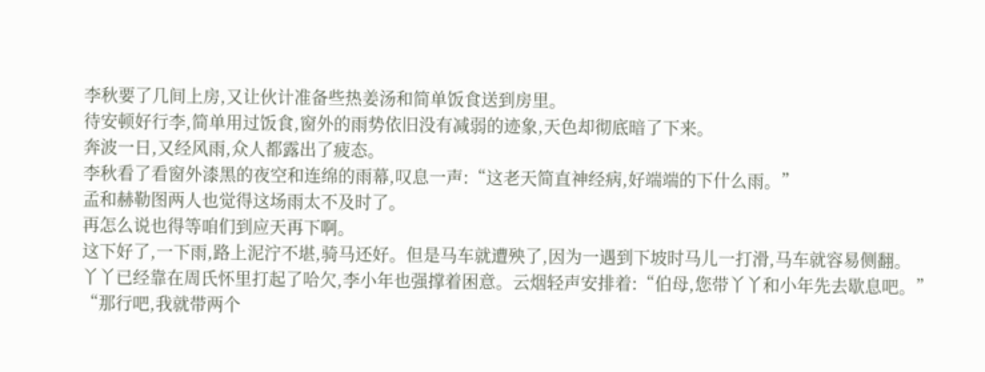李秋要了几间上房,又让伙计准备些热姜汤和简单饭食送到房里。
待安顿好行李,简单用过饭食,窗外的雨势依旧没有减弱的迹象,天色却彻底暗了下来。
奔波一日,又经风雨,众人都露出了疲态。
李秋看了看窗外漆黑的夜空和连绵的雨幕,叹息一声:“这老天简直神经病,好端端的下什么雨。”
孟和赫勒图两人也觉得这场雨太不及时了。
再怎么说也得等咱们到应天再下啊。
这下好了,一下雨,路上泥泞不堪,骑马还好。但是马车就遭殃了,因为一遇到下坡时马儿一打滑,马车就容易侧翻。
丫丫已经靠在周氏怀里打起了哈欠,李小年也强撑着困意。云烟轻声安排着:“伯母,您带丫丫和小年先去歇息吧。”
“那行吧,我就带两个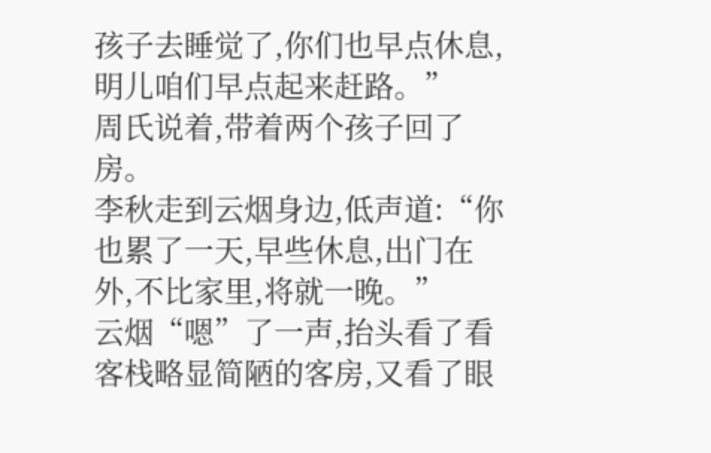孩子去睡觉了,你们也早点休息,明儿咱们早点起来赶路。”
周氏说着,带着两个孩子回了房。
李秋走到云烟身边,低声道:“你也累了一天,早些休息,出门在外,不比家里,将就一晚。”
云烟“嗯”了一声,抬头看了看客栈略显简陋的客房,又看了眼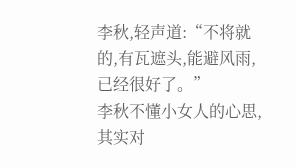李秋,轻声道:“不将就的,有瓦遮头,能避风雨,已经很好了。”
李秋不懂小女人的心思,其实对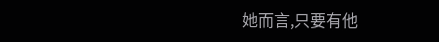她而言,只要有他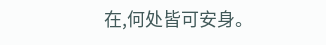在,何处皆可安身。